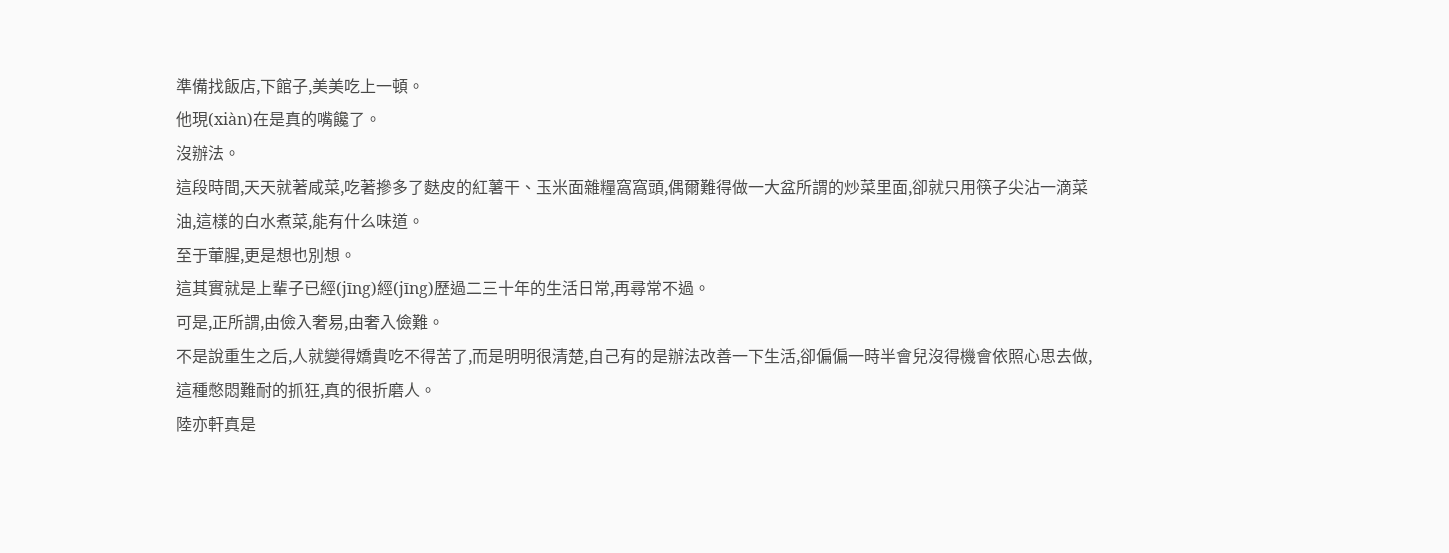準備找飯店,下館子,美美吃上一頓。
他現(xiàn)在是真的嘴饞了。
沒辦法。
這段時間,天天就著咸菜,吃著摻多了麩皮的紅薯干、玉米面雜糧窩窩頭,偶爾難得做一大盆所謂的炒菜里面,卻就只用筷子尖沾一滴菜油,這樣的白水煮菜,能有什么味道。
至于葷腥,更是想也別想。
這其實就是上輩子已經(jīng)經(jīng)歷過二三十年的生活日常,再尋常不過。
可是,正所謂,由儉入奢易,由奢入儉難。
不是說重生之后,人就變得嬌貴吃不得苦了,而是明明很清楚,自己有的是辦法改善一下生活,卻偏偏一時半會兒沒得機會依照心思去做,這種憋悶難耐的抓狂,真的很折磨人。
陸亦軒真是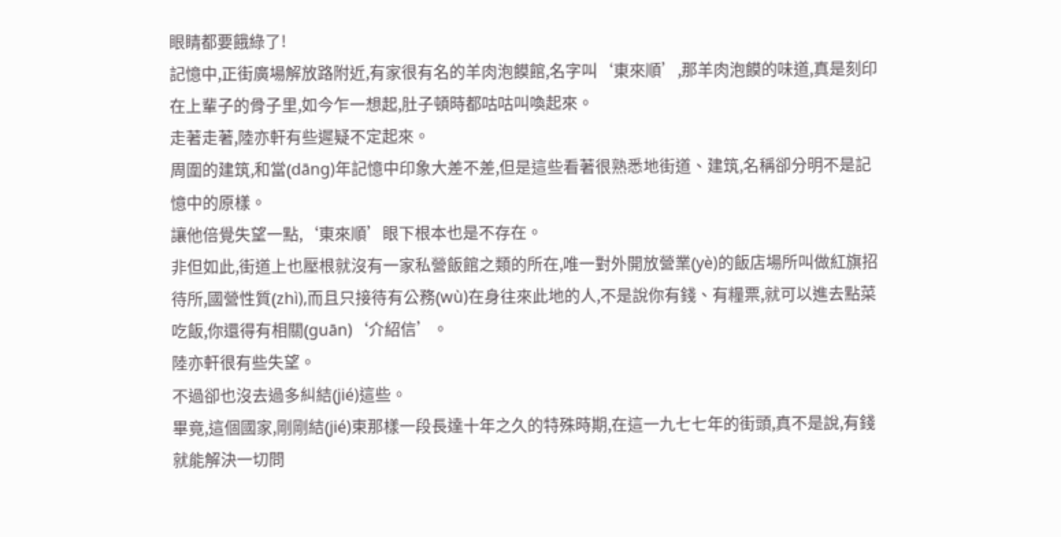眼睛都要餓綠了!
記憶中,正街廣場解放路附近,有家很有名的羊肉泡饃館,名字叫‘東來順’,那羊肉泡饃的味道,真是刻印在上輩子的骨子里,如今乍一想起,肚子頓時都咕咕叫喚起來。
走著走著,陸亦軒有些遲疑不定起來。
周圍的建筑,和當(dāng)年記憶中印象大差不差,但是這些看著很熟悉地街道、建筑,名稱卻分明不是記憶中的原樣。
讓他倍覺失望一點,‘東來順’眼下根本也是不存在。
非但如此,街道上也壓根就沒有一家私營飯館之類的所在,唯一對外開放營業(yè)的飯店場所叫做紅旗招待所,國營性質(zhì),而且只接待有公務(wù)在身往來此地的人,不是說你有錢、有糧票,就可以進去點菜吃飯,你還得有相關(guān)‘介紹信’。
陸亦軒很有些失望。
不過卻也沒去過多糾結(jié)這些。
畢竟,這個國家,剛剛結(jié)束那樣一段長達十年之久的特殊時期,在這一九七七年的街頭,真不是說,有錢就能解決一切問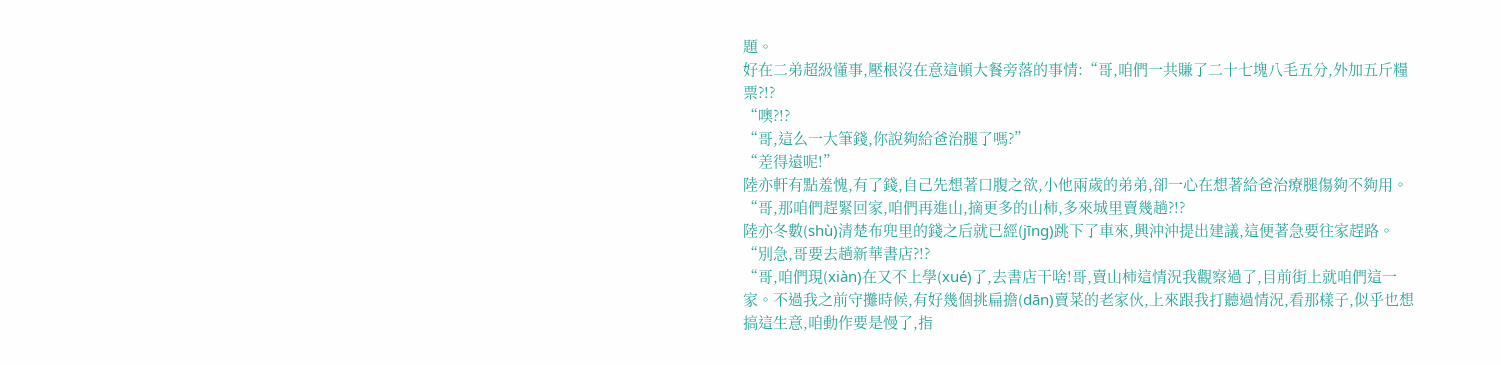題。
好在二弟超級懂事,壓根沒在意這頓大餐旁落的事情:“哥,咱們一共賺了二十七塊八毛五分,外加五斤糧票?!?
“噢?!?
“哥,這么一大筆錢,你說夠給爸治腿了嗎?”
“差得遠呢!”
陸亦軒有點羞愧,有了錢,自己先想著口腹之欲,小他兩歲的弟弟,卻一心在想著給爸治療腿傷夠不夠用。
“哥,那咱們趕緊回家,咱們再進山,摘更多的山柿,多來城里賣幾趟?!?
陸亦冬數(shù)清楚布兜里的錢之后就已經(jīng)跳下了車來,興沖沖提出建議,這便著急要往家趕路。
“別急,哥要去趟新華書店?!?
“哥,咱們現(xiàn)在又不上學(xué)了,去書店干啥!哥,賣山柿這情況我觀察過了,目前街上就咱們這一家。不過我之前守攤時候,有好幾個挑扁擔(dān)賣菜的老家伙,上來跟我打聽過情況,看那樣子,似乎也想搞這生意,咱動作要是慢了,指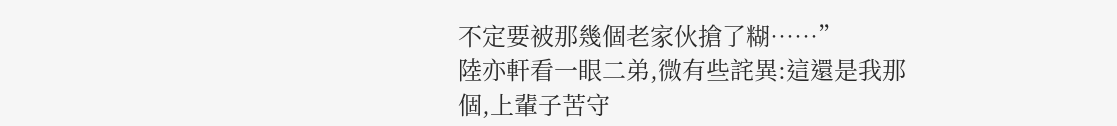不定要被那幾個老家伙搶了糊……”
陸亦軒看一眼二弟,微有些詫異:這還是我那個,上輩子苦守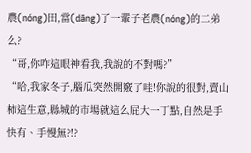農(nóng)田,當(dāng)了一輩子老農(nóng)的二弟么?
“哥,你咋這眼神看我,我說的不對嗎?”
“哈,我家冬子,腦瓜突然開竅了哇!你說的很對,賣山柿這生意,縣城的市場就這么屁大一丁點,自然是手快有、手慢無?!?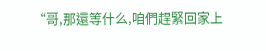“哥,那還等什么,咱們趕緊回家上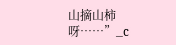山摘山柿呀……”_c